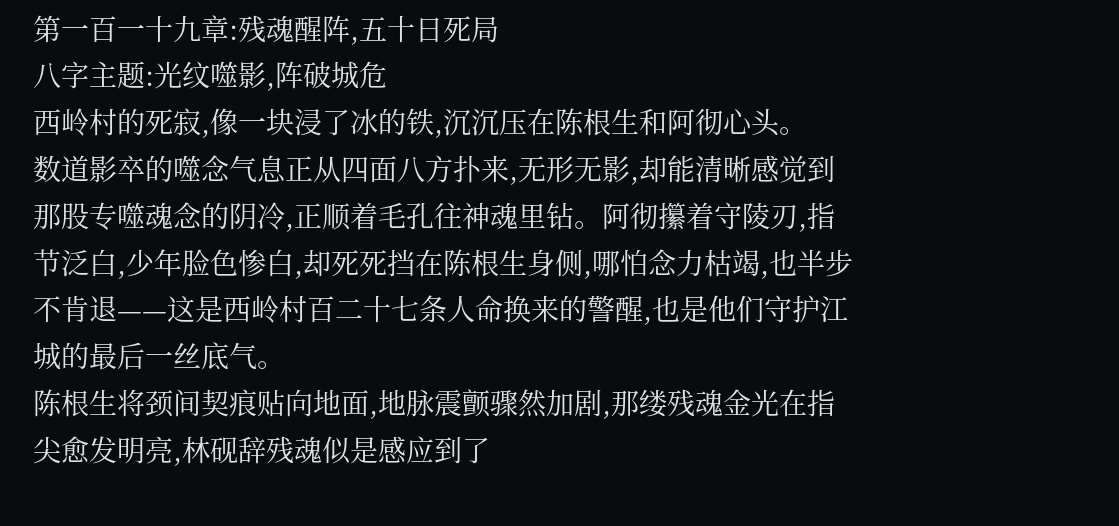第一百一十九章:残魂醒阵,五十日死局
八字主题:光纹噬影,阵破城危
西岭村的死寂,像一块浸了冰的铁,沉沉压在陈根生和阿彻心头。
数道影卒的噬念气息正从四面八方扑来,无形无影,却能清晰感觉到那股专噬魂念的阴冷,正顺着毛孔往神魂里钻。阿彻攥着守陵刃,指节泛白,少年脸色惨白,却死死挡在陈根生身侧,哪怕念力枯竭,也半步不肯退——这是西岭村百二十七条人命换来的警醒,也是他们守护江城的最后一丝底气。
陈根生将颈间契痕贴向地面,地脉震颤骤然加剧,那缕残魂金光在指尖愈发明亮,林砚辞残魂似是感应到了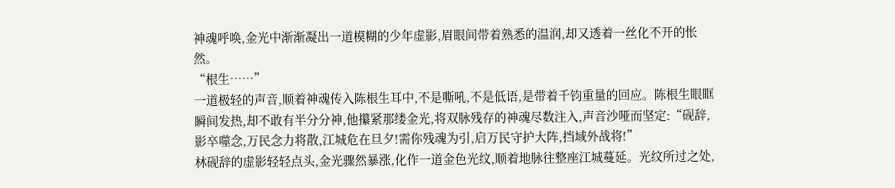神魂呼唤,金光中渐渐凝出一道模糊的少年虚影,眉眼间带着熟悉的温润,却又透着一丝化不开的怅然。
“根生……”
一道极轻的声音,顺着神魂传入陈根生耳中,不是嘶吼,不是低语,是带着千钧重量的回应。陈根生眼眶瞬间发热,却不敢有半分分神,他攥紧那缕金光,将双脉残存的神魂尽数注入,声音沙哑而坚定:“砚辞,影卒噬念,万民念力将散,江城危在旦夕!需你残魂为引,启万民守护大阵,挡域外战将!”
林砚辞的虚影轻轻点头,金光骤然暴涨,化作一道金色光纹,顺着地脉往整座江城蔓延。光纹所过之处,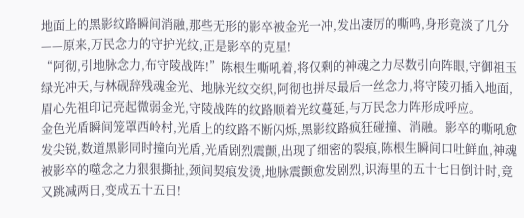地面上的黑影纹路瞬间消融,那些无形的影卒被金光一冲,发出凄厉的嘶鸣,身形竟淡了几分——原来,万民念力的守护光纹,正是影卒的克星!
“阿彻,引地脉念力,布守陵战阵!”陈根生嘶吼着,将仅剩的神魂之力尽数引向阵眼,守御祖玉绿光冲天,与林砚辞残魂金光、地脉光纹交织,阿彻也拼尽最后一丝念力,将守陵刃插入地面,眉心先祖印记亮起微弱金光,守陵战阵的纹路顺着光纹蔓延,与万民念力阵形成呼应。
金色光盾瞬间笼罩西岭村,光盾上的纹路不断闪烁,黑影纹路疯狂碰撞、消融。影卒的嘶吼愈发尖锐,数道黑影同时撞向光盾,光盾剧烈震颤,出现了细密的裂痕,陈根生瞬间口吐鲜血,神魂被影卒的噬念之力狠狠撕扯,颈间契痕发烫,地脉震颤愈发剧烈,识海里的五十七日倒计时,竟又跳减两日,变成五十五日!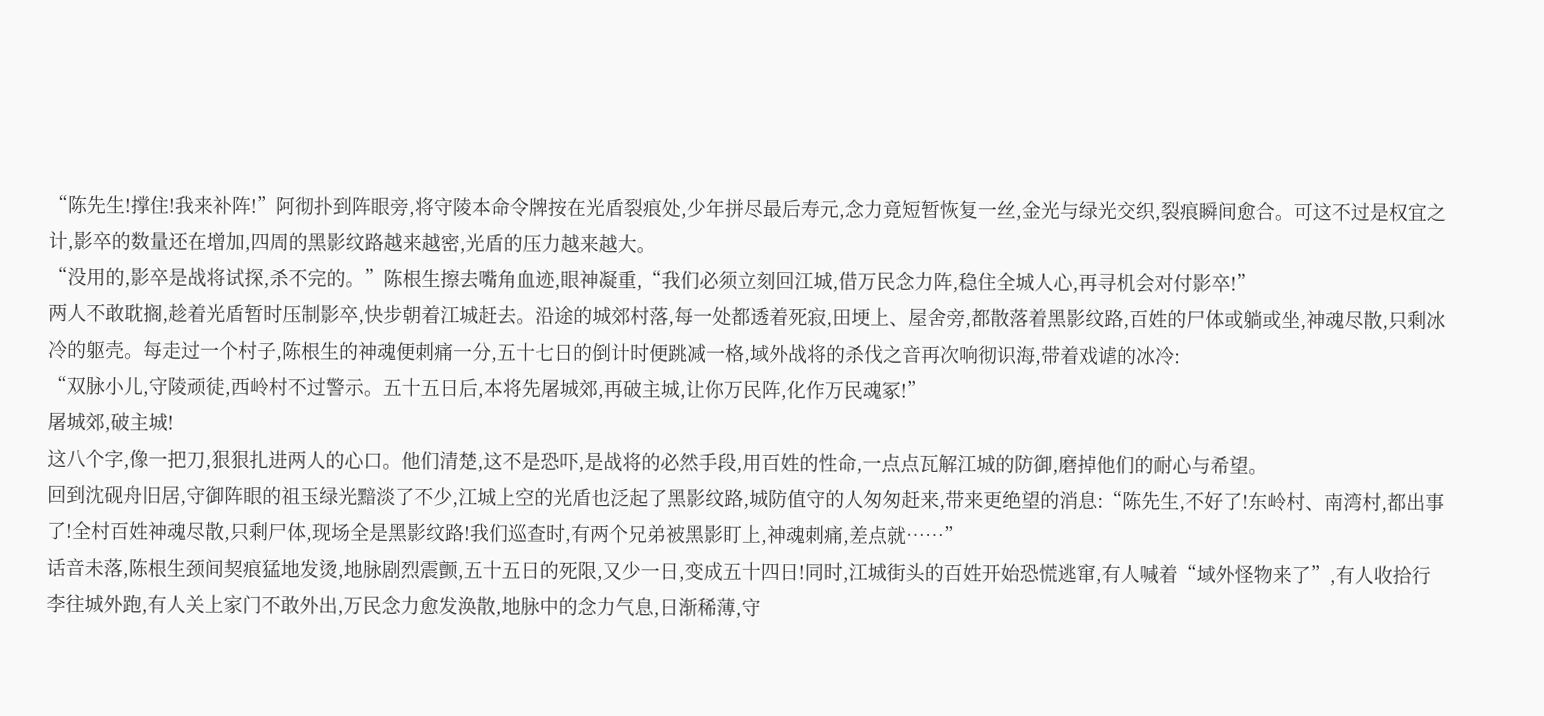“陈先生!撑住!我来补阵!”阿彻扑到阵眼旁,将守陵本命令牌按在光盾裂痕处,少年拼尽最后寿元,念力竟短暂恢复一丝,金光与绿光交织,裂痕瞬间愈合。可这不过是权宜之计,影卒的数量还在增加,四周的黑影纹路越来越密,光盾的压力越来越大。
“没用的,影卒是战将试探,杀不完的。”陈根生擦去嘴角血迹,眼神凝重,“我们必须立刻回江城,借万民念力阵,稳住全城人心,再寻机会对付影卒!”
两人不敢耽搁,趁着光盾暂时压制影卒,快步朝着江城赶去。沿途的城郊村落,每一处都透着死寂,田埂上、屋舍旁,都散落着黑影纹路,百姓的尸体或躺或坐,神魂尽散,只剩冰冷的躯壳。每走过一个村子,陈根生的神魂便刺痛一分,五十七日的倒计时便跳减一格,域外战将的杀伐之音再次响彻识海,带着戏谑的冰冷:
“双脉小儿,守陵顽徒,西岭村不过警示。五十五日后,本将先屠城郊,再破主城,让你万民阵,化作万民魂冢!”
屠城郊,破主城!
这八个字,像一把刀,狠狠扎进两人的心口。他们清楚,这不是恐吓,是战将的必然手段,用百姓的性命,一点点瓦解江城的防御,磨掉他们的耐心与希望。
回到沈砚舟旧居,守御阵眼的祖玉绿光黯淡了不少,江城上空的光盾也泛起了黑影纹路,城防值守的人匆匆赶来,带来更绝望的消息:“陈先生,不好了!东岭村、南湾村,都出事了!全村百姓神魂尽散,只剩尸体,现场全是黑影纹路!我们巡查时,有两个兄弟被黑影盯上,神魂刺痛,差点就……”
话音未落,陈根生颈间契痕猛地发烫,地脉剧烈震颤,五十五日的死限,又少一日,变成五十四日!同时,江城街头的百姓开始恐慌逃窜,有人喊着“域外怪物来了”,有人收拾行李往城外跑,有人关上家门不敢外出,万民念力愈发涣散,地脉中的念力气息,日渐稀薄,守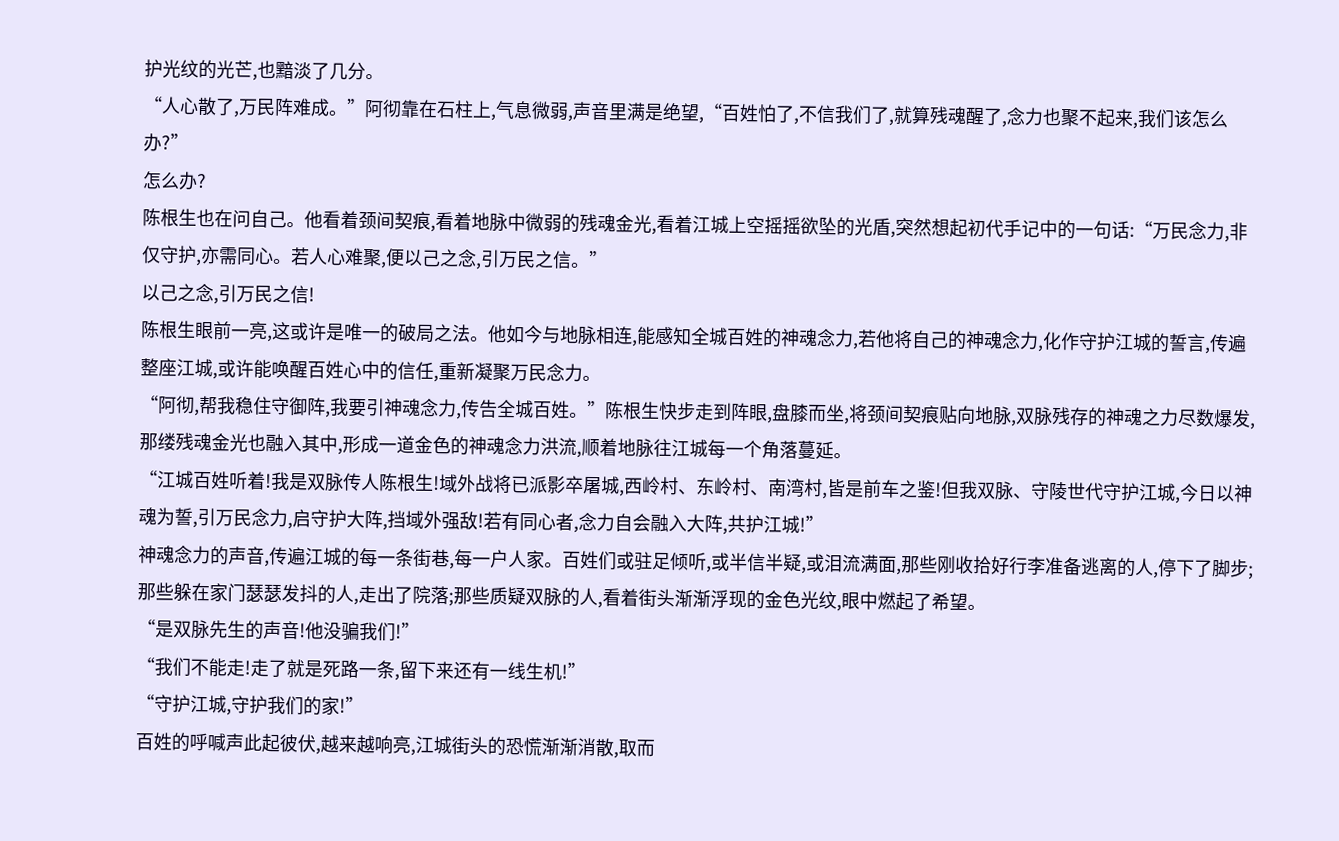护光纹的光芒,也黯淡了几分。
“人心散了,万民阵难成。”阿彻靠在石柱上,气息微弱,声音里满是绝望,“百姓怕了,不信我们了,就算残魂醒了,念力也聚不起来,我们该怎么办?”
怎么办?
陈根生也在问自己。他看着颈间契痕,看着地脉中微弱的残魂金光,看着江城上空摇摇欲坠的光盾,突然想起初代手记中的一句话:“万民念力,非仅守护,亦需同心。若人心难聚,便以己之念,引万民之信。”
以己之念,引万民之信!
陈根生眼前一亮,这或许是唯一的破局之法。他如今与地脉相连,能感知全城百姓的神魂念力,若他将自己的神魂念力,化作守护江城的誓言,传遍整座江城,或许能唤醒百姓心中的信任,重新凝聚万民念力。
“阿彻,帮我稳住守御阵,我要引神魂念力,传告全城百姓。”陈根生快步走到阵眼,盘膝而坐,将颈间契痕贴向地脉,双脉残存的神魂之力尽数爆发,那缕残魂金光也融入其中,形成一道金色的神魂念力洪流,顺着地脉往江城每一个角落蔓延。
“江城百姓听着!我是双脉传人陈根生!域外战将已派影卒屠城,西岭村、东岭村、南湾村,皆是前车之鉴!但我双脉、守陵世代守护江城,今日以神魂为誓,引万民念力,启守护大阵,挡域外强敌!若有同心者,念力自会融入大阵,共护江城!”
神魂念力的声音,传遍江城的每一条街巷,每一户人家。百姓们或驻足倾听,或半信半疑,或泪流满面,那些刚收拾好行李准备逃离的人,停下了脚步;那些躲在家门瑟瑟发抖的人,走出了院落;那些质疑双脉的人,看着街头渐渐浮现的金色光纹,眼中燃起了希望。
“是双脉先生的声音!他没骗我们!”
“我们不能走!走了就是死路一条,留下来还有一线生机!”
“守护江城,守护我们的家!”
百姓的呼喊声此起彼伏,越来越响亮,江城街头的恐慌渐渐消散,取而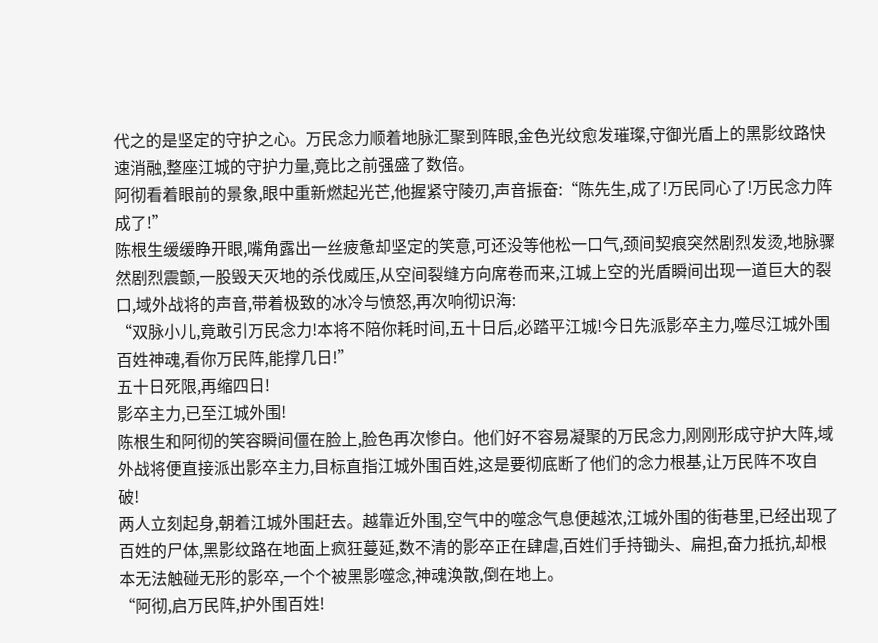代之的是坚定的守护之心。万民念力顺着地脉汇聚到阵眼,金色光纹愈发璀璨,守御光盾上的黑影纹路快速消融,整座江城的守护力量,竟比之前强盛了数倍。
阿彻看着眼前的景象,眼中重新燃起光芒,他握紧守陵刃,声音振奋:“陈先生,成了!万民同心了!万民念力阵成了!”
陈根生缓缓睁开眼,嘴角露出一丝疲惫却坚定的笑意,可还没等他松一口气,颈间契痕突然剧烈发烫,地脉骤然剧烈震颤,一股毁天灭地的杀伐威压,从空间裂缝方向席卷而来,江城上空的光盾瞬间出现一道巨大的裂口,域外战将的声音,带着极致的冰冷与愤怒,再次响彻识海:
“双脉小儿,竟敢引万民念力!本将不陪你耗时间,五十日后,必踏平江城!今日先派影卒主力,噬尽江城外围百姓神魂,看你万民阵,能撑几日!”
五十日死限,再缩四日!
影卒主力,已至江城外围!
陈根生和阿彻的笑容瞬间僵在脸上,脸色再次惨白。他们好不容易凝聚的万民念力,刚刚形成守护大阵,域外战将便直接派出影卒主力,目标直指江城外围百姓,这是要彻底断了他们的念力根基,让万民阵不攻自破!
两人立刻起身,朝着江城外围赶去。越靠近外围,空气中的噬念气息便越浓,江城外围的街巷里,已经出现了百姓的尸体,黑影纹路在地面上疯狂蔓延,数不清的影卒正在肆虐,百姓们手持锄头、扁担,奋力抵抗,却根本无法触碰无形的影卒,一个个被黑影噬念,神魂涣散,倒在地上。
“阿彻,启万民阵,护外围百姓!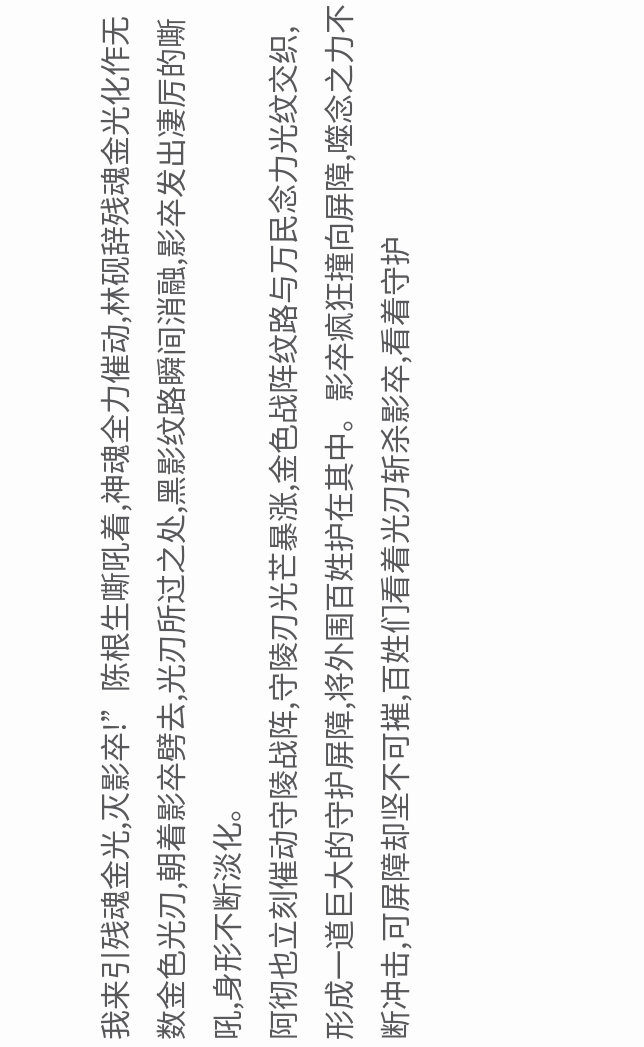我来引残魂金光,灭影卒!”陈根生嘶吼着,神魂全力催动,林砚辞残魂金光化作无数金色光刃,朝着影卒劈去,光刃所过之处,黑影纹路瞬间消融,影卒发出凄厉的嘶吼,身形不断淡化。
阿彻也立刻催动守陵战阵,守陵刃光芒暴涨,金色战阵纹路与万民念力光纹交织,形成一道巨大的守护屏障,将外围百姓护在其中。影卒疯狂撞向屏障,噬念之力不断冲击,可屏障却坚不可摧,百姓们看着光刃斩杀影卒,看着守护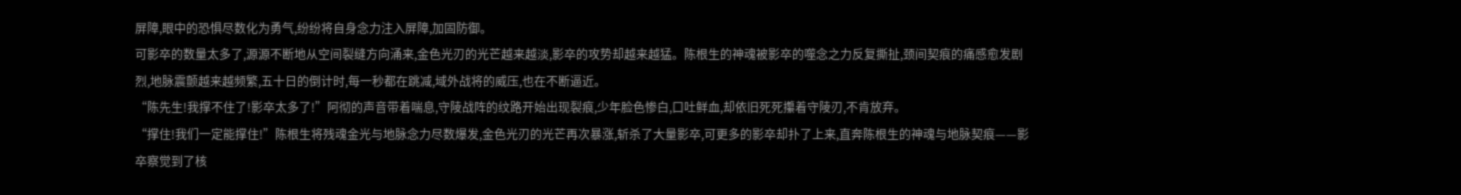屏障,眼中的恐惧尽数化为勇气,纷纷将自身念力注入屏障,加固防御。
可影卒的数量太多了,源源不断地从空间裂缝方向涌来,金色光刃的光芒越来越淡,影卒的攻势却越来越猛。陈根生的神魂被影卒的噬念之力反复撕扯,颈间契痕的痛感愈发剧烈,地脉震颤越来越频繁,五十日的倒计时,每一秒都在跳减,域外战将的威压,也在不断逼近。
“陈先生!我撑不住了!影卒太多了!”阿彻的声音带着喘息,守陵战阵的纹路开始出现裂痕,少年脸色惨白,口吐鲜血,却依旧死死攥着守陵刃,不肯放弃。
“撑住!我们一定能撑住!”陈根生将残魂金光与地脉念力尽数爆发,金色光刃的光芒再次暴涨,斩杀了大量影卒,可更多的影卒却扑了上来,直奔陈根生的神魂与地脉契痕——影卒察觉到了核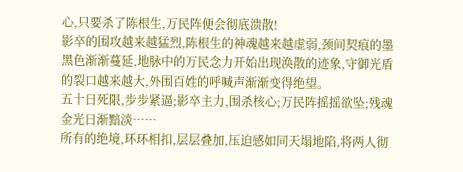心,只要杀了陈根生,万民阵便会彻底溃散!
影卒的围攻越来越猛烈,陈根生的神魂越来越虚弱,颈间契痕的墨黑色渐渐蔓延,地脉中的万民念力开始出现涣散的迹象,守御光盾的裂口越来越大,外围百姓的呼喊声渐渐变得绝望。
五十日死限,步步紧逼;影卒主力,围杀核心;万民阵摇摇欲坠;残魂金光日渐黯淡……
所有的绝境,环环相扣,层层叠加,压迫感如同天塌地陷,将两人彻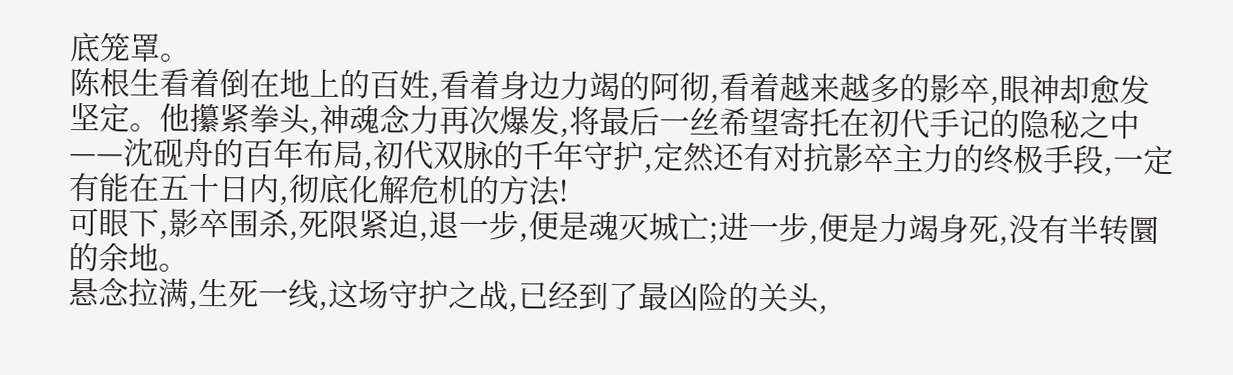底笼罩。
陈根生看着倒在地上的百姓,看着身边力竭的阿彻,看着越来越多的影卒,眼神却愈发坚定。他攥紧拳头,神魂念力再次爆发,将最后一丝希望寄托在初代手记的隐秘之中——沈砚舟的百年布局,初代双脉的千年守护,定然还有对抗影卒主力的终极手段,一定有能在五十日内,彻底化解危机的方法!
可眼下,影卒围杀,死限紧迫,退一步,便是魂灭城亡;进一步,便是力竭身死,没有半转圜的余地。
悬念拉满,生死一线,这场守护之战,已经到了最凶险的关头,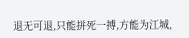退无可退,只能拼死一搏,方能为江城,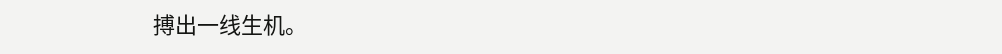搏出一线生机。